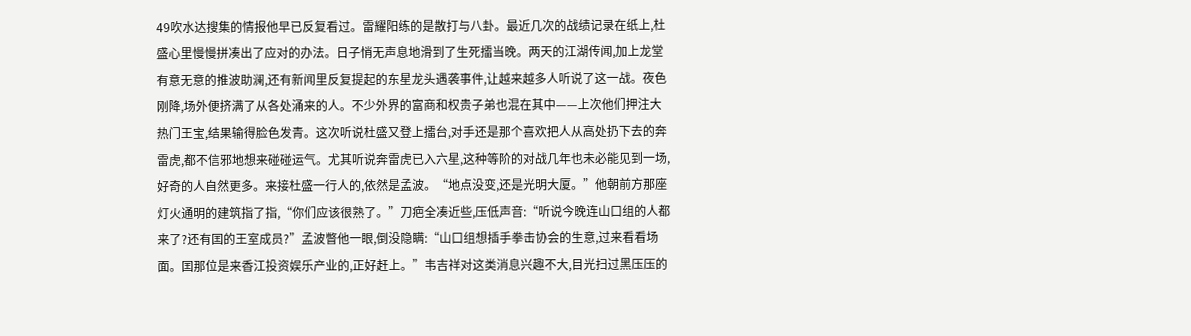49吹水达搜集的情报他早已反复看过。雷耀阳练的是散打与八卦。最近几次的战绩记录在纸上,杜盛心里慢慢拼凑出了应对的办法。日子悄无声息地滑到了生死擂当晚。两天的江湖传闻,加上龙堂有意无意的推波助澜,还有新闻里反复提起的东星龙头遇袭事件,让越来越多人听说了这一战。夜色刚降,场外便挤满了从各处涌来的人。不少外界的富商和权贵子弟也混在其中——上次他们押注大热门王宝,结果输得脸色发青。这次听说杜盛又登上擂台,对手还是那个喜欢把人从高处扔下去的奔雷虎,都不信邪地想来碰碰运气。尤其听说奔雷虎已入六星,这种等阶的对战几年也未必能见到一场,好奇的人自然更多。来接杜盛一行人的,依然是孟波。“地点没变,还是光明大厦。”他朝前方那座灯火通明的建筑指了指,“你们应该很熟了。”刀疤全凑近些,压低声音:“听说今晚连山口组的人都来了?还有囯的王室成员?”孟波瞥他一眼,倒没隐瞒:“山口组想插手拳击协会的生意,过来看看场面。囯那位是来香江投资娱乐产业的,正好赶上。”韦吉祥对这类消息兴趣不大,目光扫过黑压压的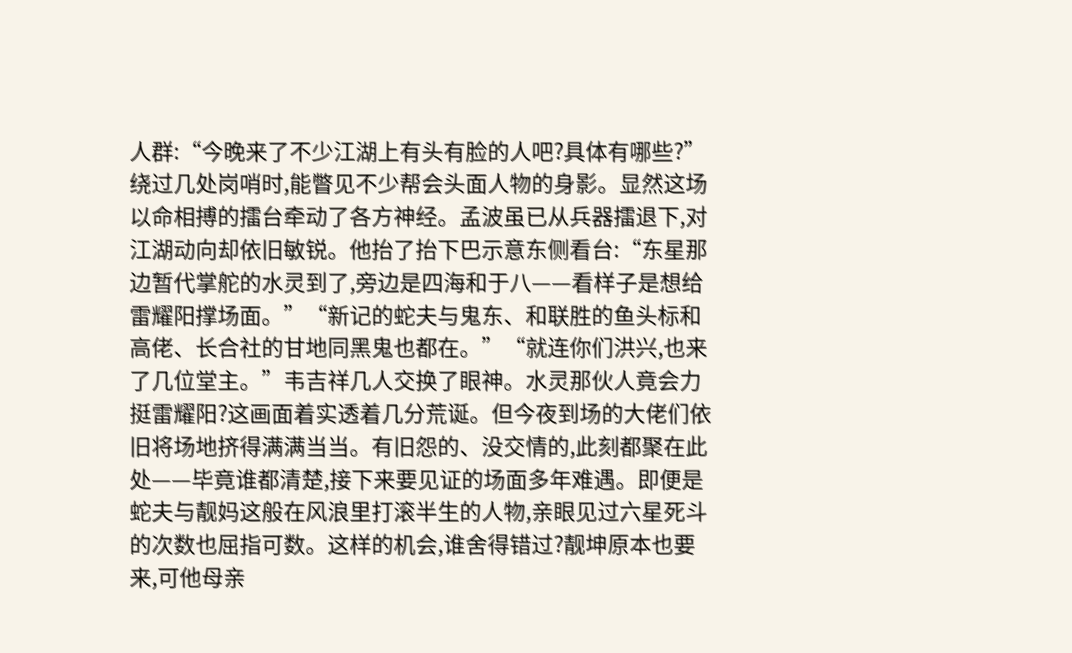人群:“今晚来了不少江湖上有头有脸的人吧?具体有哪些?”绕过几处岗哨时,能瞥见不少帮会头面人物的身影。显然这场以命相搏的擂台牵动了各方神经。孟波虽已从兵器擂退下,对江湖动向却依旧敏锐。他抬了抬下巴示意东侧看台:“东星那边暂代掌舵的水灵到了,旁边是四海和于八——看样子是想给雷耀阳撑场面。”“新记的蛇夫与鬼东、和联胜的鱼头标和高佬、长合社的甘地同黑鬼也都在。”“就连你们洪兴,也来了几位堂主。”韦吉祥几人交换了眼神。水灵那伙人竟会力挺雷耀阳?这画面着实透着几分荒诞。但今夜到场的大佬们依旧将场地挤得满满当当。有旧怨的、没交情的,此刻都聚在此处——毕竟谁都清楚,接下来要见证的场面多年难遇。即便是蛇夫与靓妈这般在风浪里打滚半生的人物,亲眼见过六星死斗的次数也屈指可数。这样的机会,谁舍得错过?靓坤原本也要来,可他母亲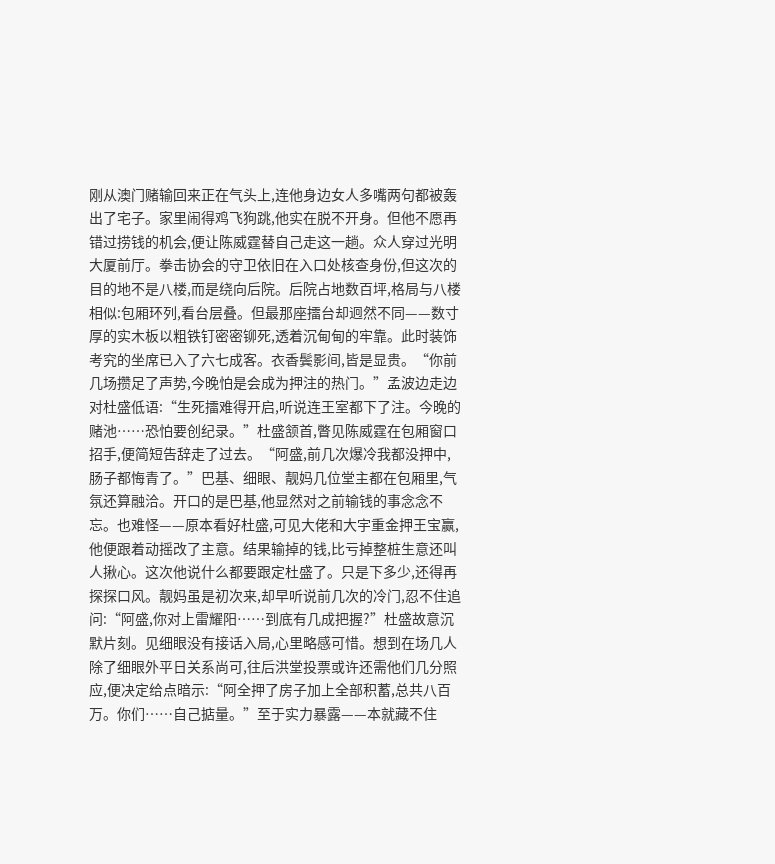刚从澳门赌输回来正在气头上,连他身边女人多嘴两句都被轰出了宅子。家里闹得鸡飞狗跳,他实在脱不开身。但他不愿再错过捞钱的机会,便让陈威霆替自己走这一趟。众人穿过光明大厦前厅。拳击协会的守卫依旧在入口处核查身份,但这次的目的地不是八楼,而是绕向后院。后院占地数百坪,格局与八楼相似:包厢环列,看台层叠。但最那座擂台却迥然不同——数寸厚的实木板以粗铁钉密密铆死,透着沉甸甸的牢靠。此时装饰考究的坐席已入了六七成客。衣香鬓影间,皆是显贵。“你前几场攒足了声势,今晚怕是会成为押注的热门。”孟波边走边对杜盛低语:“生死擂难得开启,听说连王室都下了注。今晚的赌池……恐怕要创纪录。”杜盛颔首,瞥见陈威霆在包厢窗口招手,便简短告辞走了过去。“阿盛,前几次爆冷我都没押中,肠子都悔青了。”巴基、细眼、靓妈几位堂主都在包厢里,气氛还算融洽。开口的是巴基,他显然对之前输钱的事念念不忘。也难怪——原本看好杜盛,可见大佬和大宇重金押王宝赢,他便跟着动摇改了主意。结果输掉的钱,比亏掉整桩生意还叫人揪心。这次他说什么都要跟定杜盛了。只是下多少,还得再探探口风。靓妈虽是初次来,却早听说前几次的冷门,忍不住追问:“阿盛,你对上雷耀阳……到底有几成把握?”杜盛故意沉默片刻。见细眼没有接话入局,心里略感可惜。想到在场几人除了细眼外平日关系尚可,往后洪堂投票或许还需他们几分照应,便决定给点暗示:“阿全押了房子加上全部积蓄,总共八百万。你们……自己掂量。”至于实力暴露——本就藏不住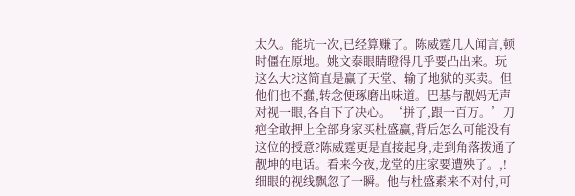太久。能坑一次,已经算赚了。陈威霆几人闻言,顿时僵在原地。姚文泰眼睛瞪得几乎要凸出来。玩这么大?这简直是赢了天堂、输了地狱的买卖。但他们也不蠢,转念便琢磨出味道。巴基与靓妈无声对视一眼,各自下了决心。‘拼了,跟一百万。’刀疤全敢押上全部身家买杜盛赢,背后怎么可能没有这位的授意?陈威霆更是直接起身,走到角落拨通了靓坤的电话。看来今夜,龙堂的庄家要遭殃了。,!细眼的视线飘忽了一瞬。他与杜盛素来不对付,可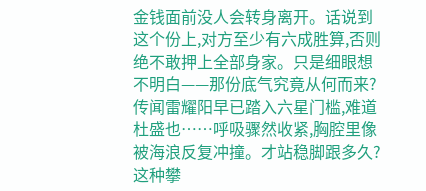金钱面前没人会转身离开。话说到这个份上,对方至少有六成胜算,否则绝不敢押上全部身家。只是细眼想不明白——那份底气究竟从何而来?传闻雷耀阳早已踏入六星门槛,难道杜盛也……呼吸骤然收紧,胸腔里像被海浪反复冲撞。才站稳脚跟多久?这种攀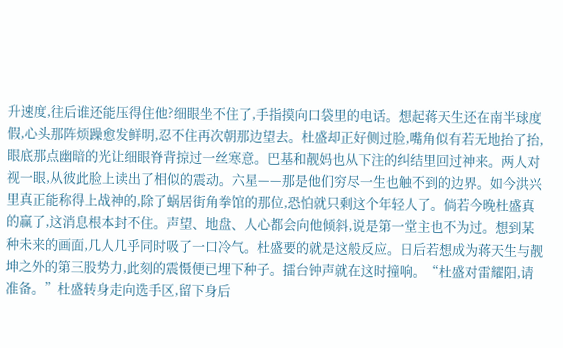升速度,往后谁还能压得住他?细眼坐不住了,手指摸向口袋里的电话。想起蒋天生还在南半球度假,心头那阵烦躁愈发鲜明,忍不住再次朝那边望去。杜盛却正好侧过脸,嘴角似有若无地抬了抬,眼底那点幽暗的光让细眼脊背掠过一丝寒意。巴基和靓妈也从下注的纠结里回过神来。两人对视一眼,从彼此脸上读出了相似的震动。六星——那是他们穷尽一生也触不到的边界。如今洪兴里真正能称得上战神的,除了蜗居街角拳馆的那位,恐怕就只剩这个年轻人了。倘若今晚杜盛真的赢了,这消息根本封不住。声望、地盘、人心都会向他倾斜,说是第一堂主也不为过。想到某种未来的画面,几人几乎同时吸了一口冷气。杜盛要的就是这般反应。日后若想成为蒋天生与靓坤之外的第三股势力,此刻的震慑便已埋下种子。擂台钟声就在这时撞响。“杜盛对雷耀阳,请准备。”杜盛转身走向选手区,留下身后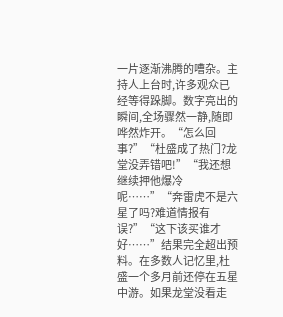一片逐渐沸腾的嘈杂。主持人上台时,许多观众已经等得跺脚。数字亮出的瞬间,全场骤然一静,随即哗然炸开。“怎么回事?”“杜盛成了热门?龙堂没弄错吧!”“我还想继续押他爆冷呢……”“奔雷虎不是六星了吗?难道情报有误?”“这下该买谁才好……”结果完全超出预料。在多数人记忆里,杜盛一个多月前还停在五星中游。如果龙堂没看走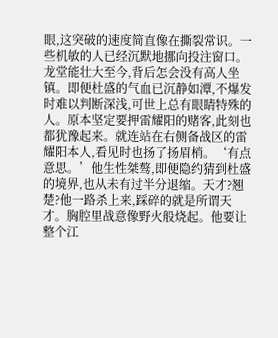眼,这突破的速度简直像在撕裂常识。一些机敏的人已经沉默地挪向投注窗口。龙堂能壮大至今,背后怎会没有高人坐镇。即便杜盛的气血已沉静如潭,不爆发时难以判断深浅,可世上总有眼睛特殊的人。原本坚定要押雷耀阳的赌客,此刻也都犹豫起来。就连站在右侧备战区的雷耀阳本人,看见时也扬了扬眉梢。‘有点意思。’他生性桀骜,即便隐约猜到杜盛的境界,也从未有过半分退缩。天才?翘楚?他一路杀上来,踩碎的就是所谓天才。胸腔里战意像野火般烧起。他要让整个江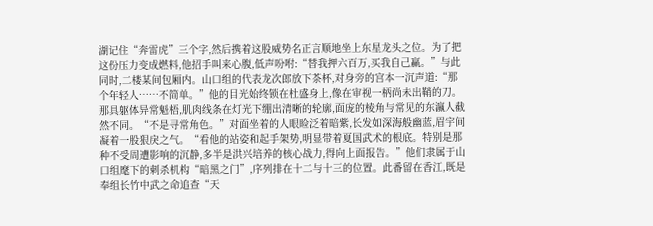湖记住“奔雷虎”三个字,然后携着这股威势名正言顺地坐上东星龙头之位。为了把这份压力变成燃料,他招手叫来心腹,低声吩咐:“替我押六百万,买我自己赢。”与此同时,二楼某间包厢内。山口组的代表龙次郎放下茶杯,对身旁的宫本一沉声道:“那个年轻人……不简单。”他的目光始终锁在杜盛身上,像在审视一柄尚未出鞘的刀。那具躯体异常魁梧,肌肉线条在灯光下绷出清晰的轮廓,面庞的棱角与常见的东瀛人截然不同。“不是寻常角色。”对面坐着的人眼睑泛着暗紫,长发如深海般幽蓝,眉宇间凝着一股狠戾之气。“看他的站姿和起手架势,明显带着夏国武术的根底。特别是那种不受周遭影响的沉静,多半是洪兴培养的核心战力,得向上面报告。”他们隶属于山口组麾下的刺杀机构“暗黑之门”,序列排在十二与十三的位置。此番留在香江,既是奉组长竹中武之命追查“天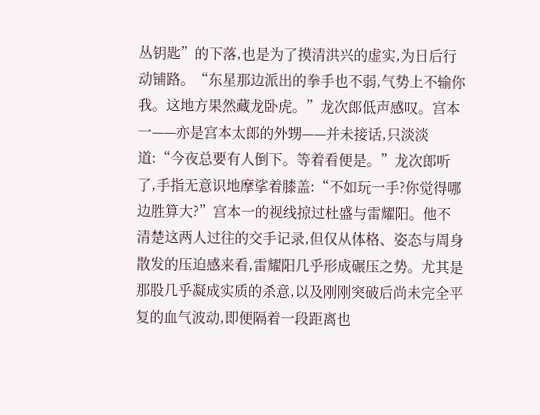丛钥匙”的下落,也是为了摸清洪兴的虚实,为日后行动铺路。“东星那边派出的拳手也不弱,气势上不输你我。这地方果然藏龙卧虎。”龙次郎低声感叹。宫本一——亦是宫本太郎的外甥——并未接话,只淡淡道:“今夜总要有人倒下。等着看便是。”龙次郎听了,手指无意识地摩挲着膝盖:“不如玩一手?你觉得哪边胜算大?”宫本一的视线掠过杜盛与雷耀阳。他不清楚这两人过往的交手记录,但仅从体格、姿态与周身散发的压迫感来看,雷耀阳几乎形成碾压之势。尤其是那股几乎凝成实质的杀意,以及刚刚突破后尚未完全平复的血气波动,即便隔着一段距离也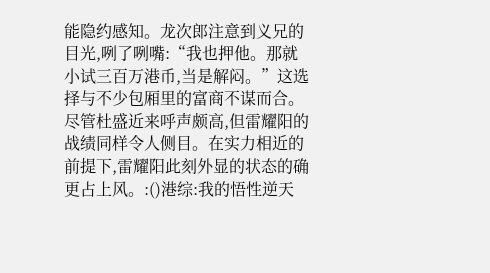能隐约感知。龙次郎注意到义兄的目光,咧了咧嘴:“我也押他。那就小试三百万港币,当是解闷。”这选择与不少包厢里的富商不谋而合。尽管杜盛近来呼声颇高,但雷耀阳的战绩同样令人侧目。在实力相近的前提下,雷耀阳此刻外显的状态的确更占上风。:()港综:我的悟性逆天